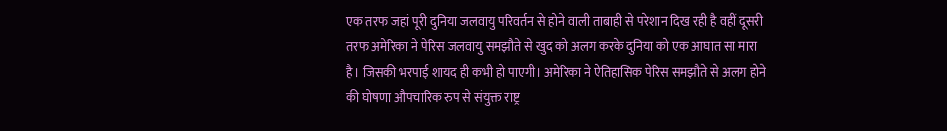एक तरफ जहां पूरी दुनिया जलवायु परिवर्तन से होने वाली ताबाही से परेशान दिख रही है वहीं दूसरी तरफ अमेरिका ने पेरिस जलवायु समझौते से खुद को अलग करके दुनिया को एक आघात सा मारा है। जिसकी भरपाई शायद ही कभी हो पाएगी। अमेरिका ने ऐतिहासिक पेरिस समझौते से अलग होने की घोषणा औपचारिक रुप से संयुक्त राष्ट्र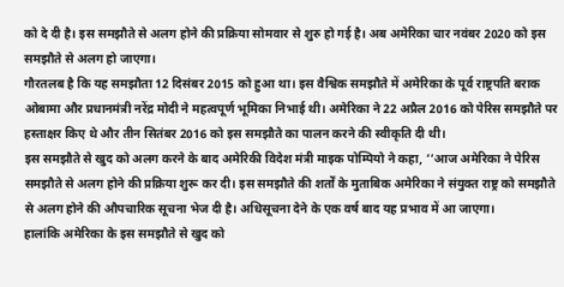को दे दी है। इस समझौते से अलग होने की प्रक्रिया सोमवार से शुरु हो गई है। अब अमेरिका चार नवंबर 2020 को इस समझौते से अलग हो जाएगा।
गौरतलब है कि यह समझौता 12 दिसंबर 2015 को हुआ था। इस वैश्विक समझौते में अमेरिका के पूर्व राष्ट्रपति बराक ओबामा और प्रधानमंत्री नरेंद्र मोदी ने महत्वपूर्ण भूमिका निभाई थी। अमेरिका ने 22 अप्रैल 2016 को पेरिस समझौते पर हस्ताक्षर किए थे और तीन सितंबर 2016 को इस समझौते का पालन करने की स्वीकृति दी थी।
इस समझौते से खुद को अलग करने के बाद अमेरिकी विदेश मंत्री माइक पोम्पियो ने कहा, ‘‘आज अमेरिका ने पेरिस समझौते से अलग होने की प्रक्रिया शुरू कर दी। इस समझौते की शर्तों के मुताबिक अमेरिका ने संयुक्त राष्ट्र को समझौते से अलग होने की औपचारिक सूचना भेज दी है। अधिसूचना देने के एक वर्ष बाद यह प्रभाव में आ जाएगा।
हालांकि अमेरिका के इस समझौते से खुद को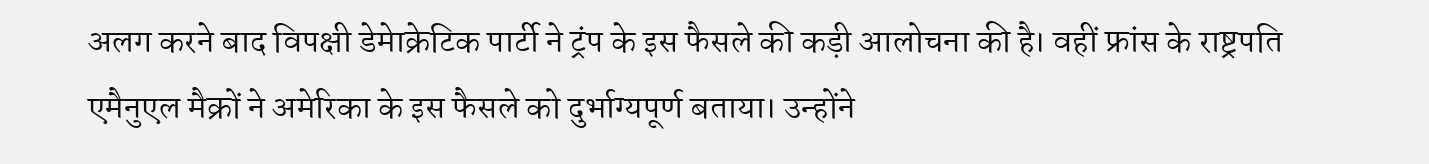अलग करने बाद विपक्षी डेमेाक्रेटिक पार्टी ने ट्रंप के इस फैसले की कड़ी आलोचना की है। वहीं फ्रांस के राष्ट्रपति एमैनुएल मैक्रों ने अमेरिका के इस फैसले को दुर्भाग्यपूर्ण बताया। उन्होंने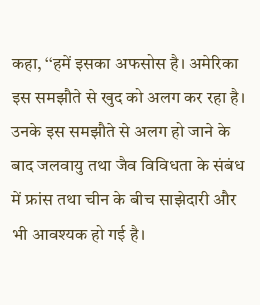कहा, ‘‘हमें इसका अफसोस है। अमेरिका इस समझौते से खुद को अलग कर रहा है। उनके इस समझौते से अलग हो जाने के बाद जलवायु तथा जैव विविधता के संबंध में फ्रांस तथा चीन के बीच साझेदारी और भी आवश्यक हो गई है।